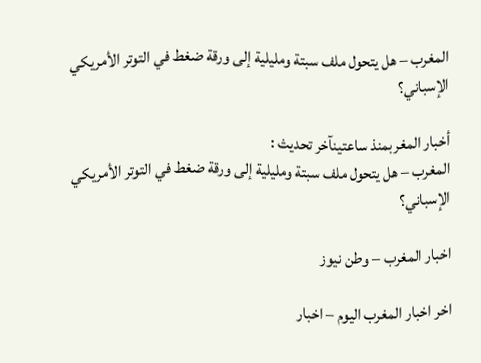المغرب – هل يتحول ملف سبتة ومليلية إلى ورقة ضغط في التوتر الأمريكي الإسباني؟

أخبار المغربمنذ ساعتينآخر تحديث :
المغرب – هل يتحول ملف سبتة ومليلية إلى ورقة ضغط في التوتر الأمريكي الإسباني؟

اخبار المغرب – وطن نيوز

اخر اخبار المغرب اليوم – اخبار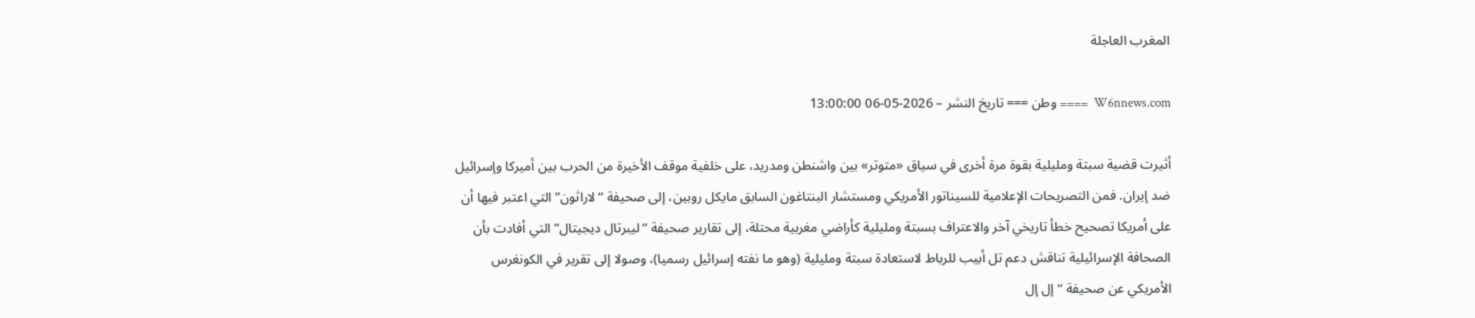المغرب العاجلة

W6nnews.com  ==== وطن === تاريخ النشر – 2026-05-06 13:00:00

أثيرت قضية سبتة ومليلية بقوة مرة أخرى في سياق «متوتر» بين واشنطن ومدريد، على خلفية موقف الأخيرة من الحرب بين أميركا وإسرائيل ضد إيران. فمن التصريحات الإعلامية للسيناتور الأمريكي ومستشار البنتاغون السابق مايكل روبين، إلى صحيفة “لاراثون” التي اعتبر فيها أن على أمريكا تصحيح خطأ تاريخي آخر والاعتراف بسبتة ومليلية كأراضي مغربية محتلة، إلى تقارير صحيفة “ليبرتال ديجيتال” التي أفادت بأن الصحافة الإسرائيلية تناقش دعم تل أبيب للرباط لاستعادة سبتة ومليلية (وهو ما نفته إسرائيل رسميا)، وصولا إلى تقرير في الكونغرس الأمريكي عن صحيفة “إل إل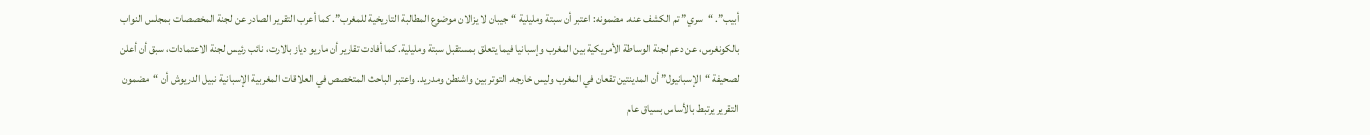أبيب”. “سري” تم الكشف عنه. مضمونه: اعتبر أن سبتة ومليلية “جيبان لا يزالان موضوع المطالبة التاريخية للمغرب”. كما أعرب التقرير الصادر عن لجنة المخصصات بمجلس النواب بالكونغرس، عن دعم لجنة الوساطة الأمريكية بين المغرب وإسبانيا فيما يتعلق بمستقبل سبتة ومليلية. كما أفادت تقارير أن ماريو دياز بالارت، نائب رئيس لجنة الاعتمادات، سبق أن أعلن لصحيفة “الإسبانيول” أن المدينتين تقعان في المغرب وليس خارجه. التوتر بين واشنطن ومدريد. واعتبر الباحث المتخصص في العلاقات المغربية الإسبانية نبيل الدريوش أن “مضمون التقرير يرتبط بالأساس بسياق عام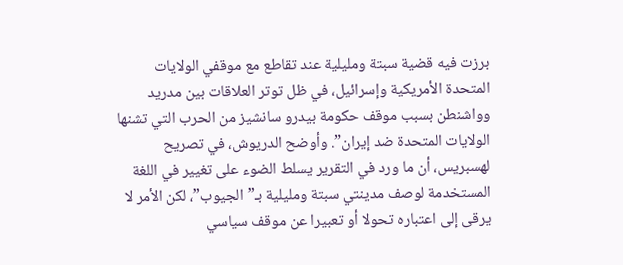برزت فيه قضية سبتة ومليلية عند تقاطع مع موقفي الولايات المتحدة الأمريكية وإسرائيل، في ظل توتر العلاقات بين مدريد وواشنطن بسبب موقف حكومة بيدرو سانشيز من الحرب التي تشنها الولايات المتحدة ضد إيران”. وأوضح الدريوش، في تصريح لهسبريس، أن ما ورد في التقرير يسلط الضوء على تغيير في اللغة المستخدمة لوصف مدينتي سبتة ومليلية بـ”الجيوب”، لكن الأمر لا يرقى إلى اعتباره تحولا أو تعبيرا عن موقف سياسي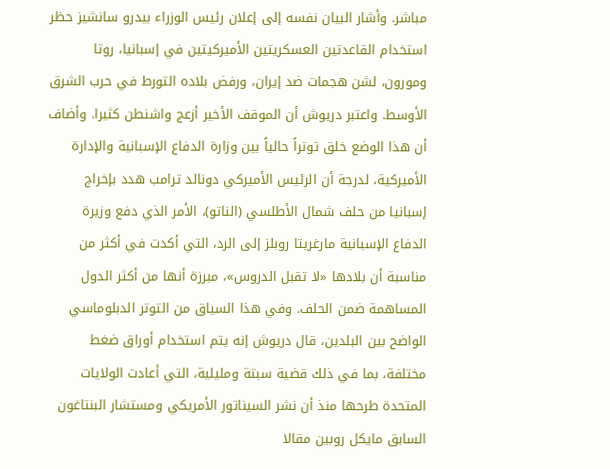مباشر. وأشار البيان نفسه إلى إعلان رئيس الوزراء بيدرو سانشيز حظر استخدام القاعدتين العسكريتين الأميركيتين في إسبانيا، روتا ومورون، لشن هجمات ضد إيران، ورفض بلاده التورط في حرب الشرق الأوسط. واعتبر دريوش أن الموقف الأخير أزعج واشنطن كثيرا. وأضاف أن هذا الوضع خلق توتراً حالياً بين وزارة الدفاع الإسبانية والإدارة الأميركية، لدرجة أن الرئيس الأميركي دونالد ترامب هدد بإخراج إسبانيا من حلف شمال الأطلسي (الناتو)، الأمر الذي دفع وزيرة الدفاع الإسبانية مارغريتا روبلز إلى الرد، التي أكدت في أكثر من مناسبة أن بلادها «لا تقبل الدروس»، مبرزة أنها من أكثر الدول المساهمة ضمن الحلف. وفي هذا السياق من التوتر الدبلوماسي الواضح بين البلدين، قال دريوش إنه يتم استخدام أوراق ضغط مختلفة، بما في ذلك قضية سبتة ومليلية، التي أعادت الولايات المتحدة طرحها منذ أن نشر السيناتور الأمريكي ومستشار البنتاغون السابق مايكل روبين مقالا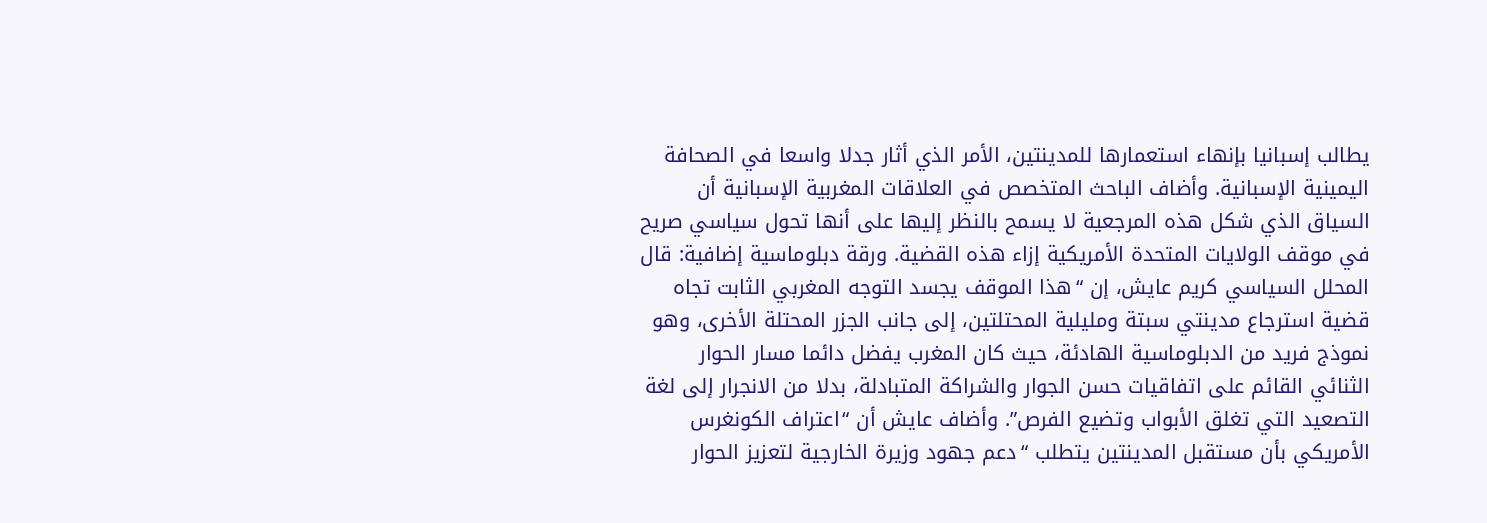يطالب إسبانيا بإنهاء استعمارها للمدينتين، الأمر الذي أثار جدلا واسعا في الصحافة اليمينية الإسبانية. وأضاف الباحث المتخصص في العلاقات المغربية الإسبانية أن السياق الذي شكل هذه المرجعية لا يسمح بالنظر إليها على أنها تحول سياسي صريح في موقف الولايات المتحدة الأمريكية إزاء هذه القضية. ورقة دبلوماسية إضافية: قال المحلل السياسي كريم عايش، إن “هذا الموقف يجسد التوجه المغربي الثابت تجاه قضية استرجاع مدينتي سبتة ومليلية المحتلتين، إلى جانب الجزر المحتلة الأخرى، وهو نموذج فريد من الدبلوماسية الهادئة، حيث كان المغرب يفضل دائما مسار الحوار الثنائي القائم على اتفاقيات حسن الجوار والشراكة المتبادلة، بدلا من الانجرار إلى لغة التصعيد التي تغلق الأبواب وتضيع الفرص”. وأضاف عايش أن “اعتراف الكونغرس الأمريكي بأن مستقبل المدينتين يتطلب “دعم جهود وزيرة الخارجية لتعزيز الحوار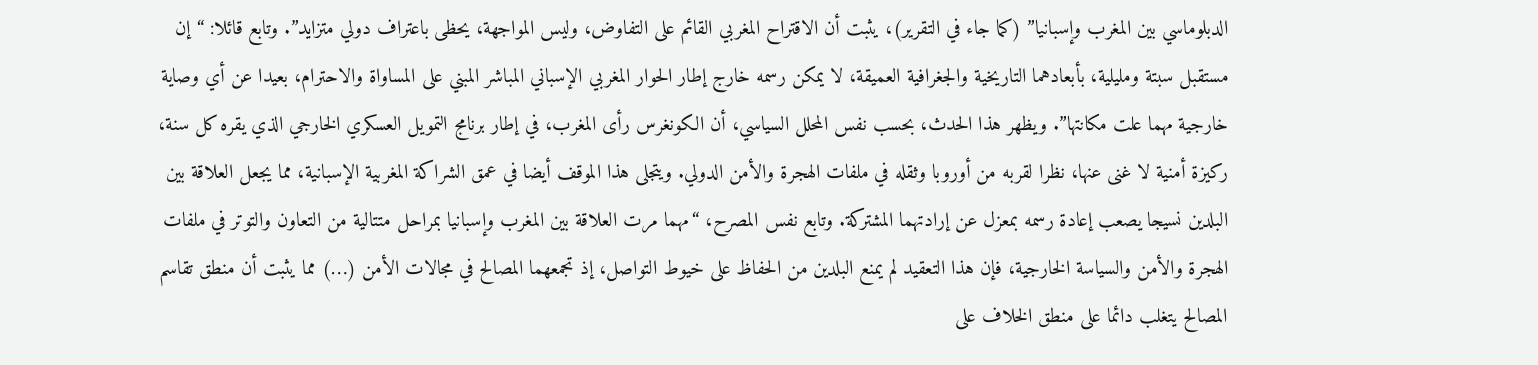الدبلوماسي بين المغرب وإسبانيا” (كما جاء في التقرير)، يثبت أن الاقتراح المغربي القائم على التفاوض، وليس المواجهة، يحظى باعتراف دولي متزايد”. وتابع قائلا: “إن مستقبل سبتة ومليلية، بأبعادهما التاريخية والجغرافية العميقة، لا يمكن رسمه خارج إطار الحوار المغربي الإسباني المباشر المبني على المساواة والاحترام، بعيدا عن أي وصاية خارجية مهما علت مكانتها”. ويظهر هذا الحدث، بحسب نفس المحلل السياسي، أن الكونغرس رأى المغرب، في إطار برنامج التمويل العسكري الخارجي الذي يقره كل سنة، ركيزة أمنية لا غنى عنها، نظرا لقربه من أوروبا وثقله في ملفات الهجرة والأمن الدولي. ويتجلى هذا الموقف أيضا في عمق الشراكة المغربية الإسبانية، مما يجعل العلاقة بين البلدين نسيجا يصعب إعادة رسمه بمعزل عن إرادتهما المشتركة. وتابع نفس المصرح، “مهما مرت العلاقة بين المغرب وإسبانيا بمراحل متتالية من التعاون والتوتر في ملفات الهجرة والأمن والسياسة الخارجية، فإن هذا التعقيد لم يمنع البلدين من الحفاظ على خيوط التواصل، إذ تجمعهما المصالح في مجالات الأمن (…) مما يثبت أن منطق تقاسم المصالح يتغلب دائما على منطق الخلاف على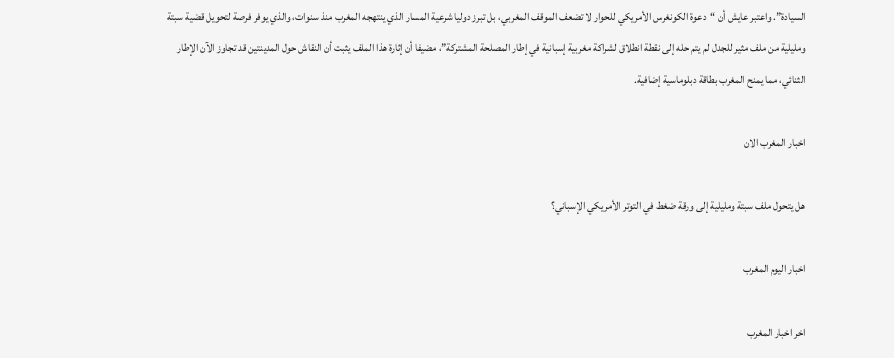السيادة”. واعتبر عايش أن “دعوة الكونغرس الأمريكي للحوار لا تضعف الموقف المغربي، بل تبرز دوليا شرعية المسار الذي ينتهجه المغرب منذ سنوات، والذي يوفر فرصة لتحويل قضية سبتة ومليلية من ملف مثير للجدل لم يتم حله إلى نقطة انطلاق لشراكة مغربية إسبانية في إطار المصلحة المشتركة”، مضيفا أن إثارة هذا الملف يثبت أن النقاش حول المدينتين قد تجاوز الآن الإطار الثنائي، مما يمنح المغرب بطاقة دبلوماسية إضافية.

اخبار المغرب الان

هل يتحول ملف سبتة ومليلية إلى ورقة ضغط في التوتر الأمريكي الإسباني؟

اخبار اليوم المغرب

اخر اخبار المغرب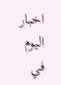اخبار اليوم في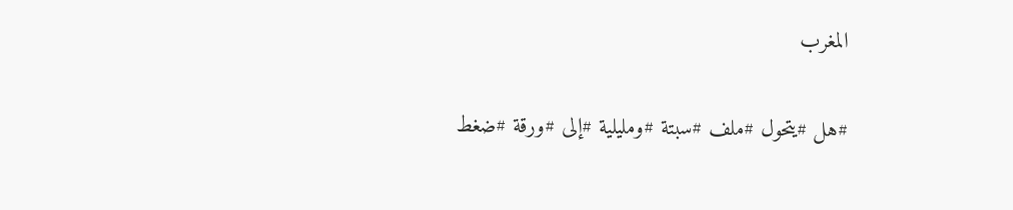المغرب

#هل #يتحول #ملف #سبتة #ومليلية #إلى #ورقة #ضغط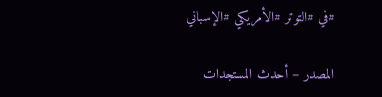#في #التوتر #الأمريكي #الإسباني

المصدر – أحدث المستجدات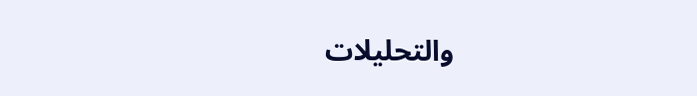والتحليلات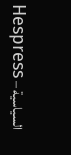السياسية – Hespress